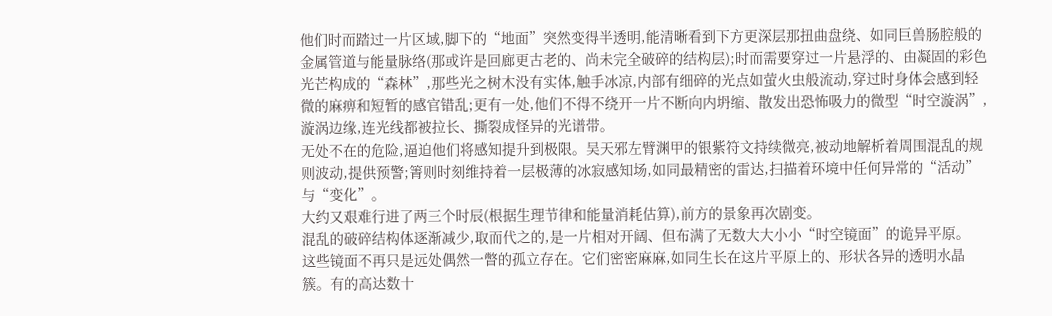他们时而踏过一片区域,脚下的“地面”突然变得半透明,能清晰看到下方更深层那扭曲盘绕、如同巨兽肠腔般的金属管道与能量脉络(那或许是回廊更古老的、尚未完全破碎的结构层);时而需要穿过一片悬浮的、由凝固的彩色光芒构成的“森林”,那些光之树木没有实体,触手冰凉,内部有细碎的光点如萤火虫般流动,穿过时身体会感到轻微的麻痹和短暂的感官错乱;更有一处,他们不得不绕开一片不断向内坍缩、散发出恐怖吸力的微型“时空漩涡”,漩涡边缘,连光线都被拉长、撕裂成怪异的光谱带。
无处不在的危险,逼迫他们将感知提升到极限。吴天邪左臂渊甲的银紫符文持续微亮,被动地解析着周围混乱的规则波动,提供预警;箐则时刻维持着一层极薄的冰寂感知场,如同最精密的雷达,扫描着环境中任何异常的“活动”与“变化”。
大约又艰难行进了两三个时辰(根据生理节律和能量消耗估算),前方的景象再次剧变。
混乱的破碎结构体逐渐减少,取而代之的,是一片相对开阔、但布满了无数大大小小“时空镜面”的诡异平原。
这些镜面不再只是远处偶然一瞥的孤立存在。它们密密麻麻,如同生长在这片平原上的、形状各异的透明水晶簇。有的高达数十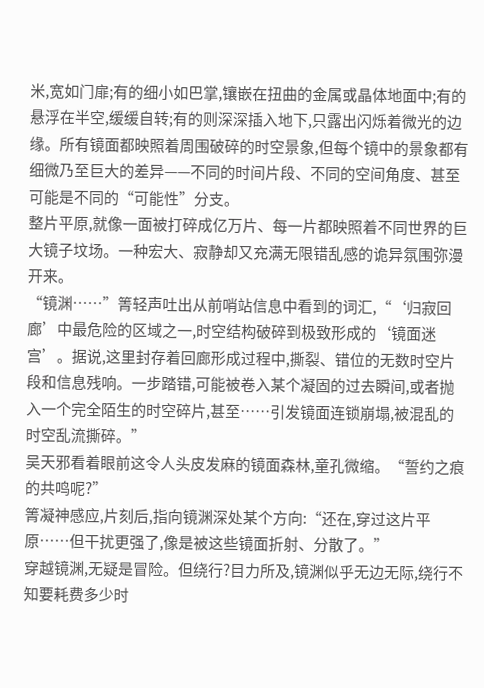米,宽如门扉;有的细小如巴掌,镶嵌在扭曲的金属或晶体地面中;有的悬浮在半空,缓缓自转;有的则深深插入地下,只露出闪烁着微光的边缘。所有镜面都映照着周围破碎的时空景象,但每个镜中的景象都有细微乃至巨大的差异——不同的时间片段、不同的空间角度、甚至可能是不同的“可能性”分支。
整片平原,就像一面被打碎成亿万片、每一片都映照着不同世界的巨大镜子坟场。一种宏大、寂静却又充满无限错乱感的诡异氛围弥漫开来。
“镜渊……”箐轻声吐出从前哨站信息中看到的词汇,“‘归寂回廊’中最危险的区域之一,时空结构破碎到极致形成的‘镜面迷宫’。据说,这里封存着回廊形成过程中,撕裂、错位的无数时空片段和信息残响。一步踏错,可能被卷入某个凝固的过去瞬间,或者抛入一个完全陌生的时空碎片,甚至……引发镜面连锁崩塌,被混乱的时空乱流撕碎。”
吴天邪看着眼前这令人头皮发麻的镜面森林,童孔微缩。“誓约之痕的共鸣呢?”
箐凝神感应,片刻后,指向镜渊深处某个方向:“还在,穿过这片平原……但干扰更强了,像是被这些镜面折射、分散了。”
穿越镜渊,无疑是冒险。但绕行?目力所及,镜渊似乎无边无际,绕行不知要耗费多少时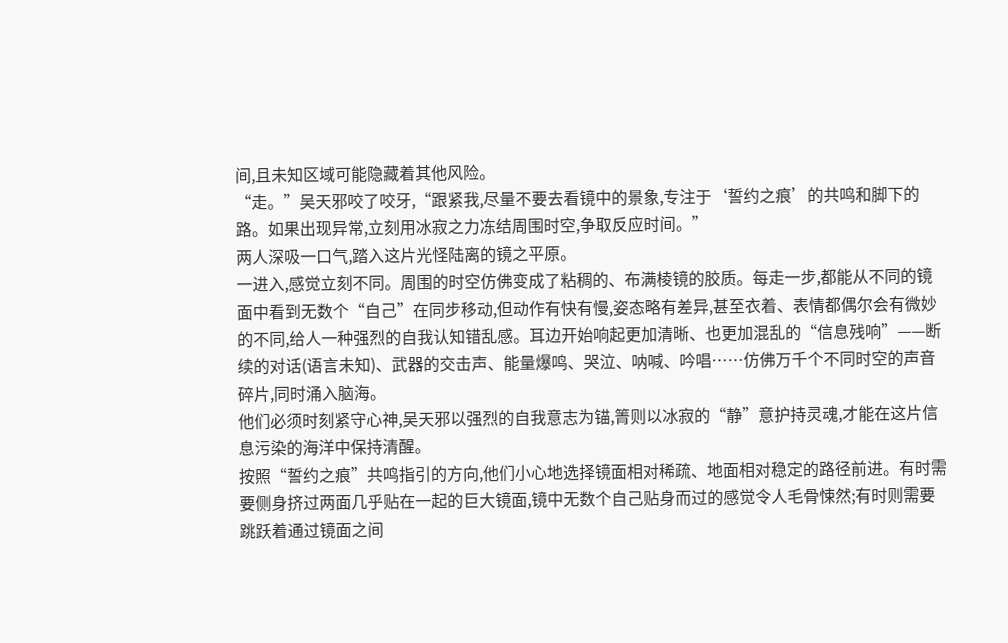间,且未知区域可能隐藏着其他风险。
“走。”吴天邪咬了咬牙,“跟紧我,尽量不要去看镜中的景象,专注于‘誓约之痕’的共鸣和脚下的路。如果出现异常,立刻用冰寂之力冻结周围时空,争取反应时间。”
两人深吸一口气,踏入这片光怪陆离的镜之平原。
一进入,感觉立刻不同。周围的时空仿佛变成了粘稠的、布满棱镜的胶质。每走一步,都能从不同的镜面中看到无数个“自己”在同步移动,但动作有快有慢,姿态略有差异,甚至衣着、表情都偶尔会有微妙的不同,给人一种强烈的自我认知错乱感。耳边开始响起更加清晰、也更加混乱的“信息残响”——断续的对话(语言未知)、武器的交击声、能量爆鸣、哭泣、呐喊、吟唱……仿佛万千个不同时空的声音碎片,同时涌入脑海。
他们必须时刻紧守心神,吴天邪以强烈的自我意志为锚,箐则以冰寂的“静”意护持灵魂,才能在这片信息污染的海洋中保持清醒。
按照“誓约之痕”共鸣指引的方向,他们小心地选择镜面相对稀疏、地面相对稳定的路径前进。有时需要侧身挤过两面几乎贴在一起的巨大镜面,镜中无数个自己贴身而过的感觉令人毛骨悚然;有时则需要跳跃着通过镜面之间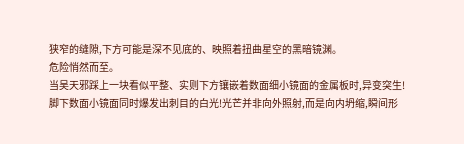狭窄的缝隙,下方可能是深不见底的、映照着扭曲星空的黑暗镜渊。
危险悄然而至。
当吴天邪踩上一块看似平整、实则下方镶嵌着数面细小镜面的金属板时,异变突生!
脚下数面小镜面同时爆发出刺目的白光!光芒并非向外照射,而是向内坍缩,瞬间形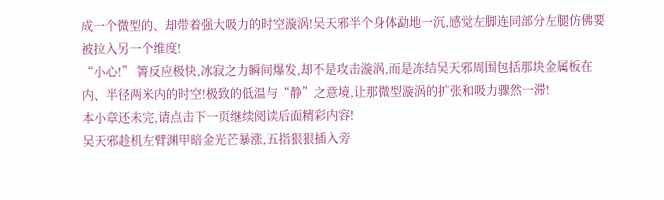成一个微型的、却带着强大吸力的时空漩涡!吴天邪半个身体勐地一沉,感觉左脚连同部分左腿仿佛要被拉入另一个维度!
“小心!” 箐反应极快,冰寂之力瞬间爆发,却不是攻击漩涡,而是冻结吴天邪周围包括那块金属板在内、半径两米内的时空!极致的低温与“静”之意境,让那微型漩涡的扩张和吸力骤然一滞!
本小章还未完,请点击下一页继续阅读后面精彩内容!
吴天邪趁机左臂渊甲暗金光芒暴涨,五指狠狠插入旁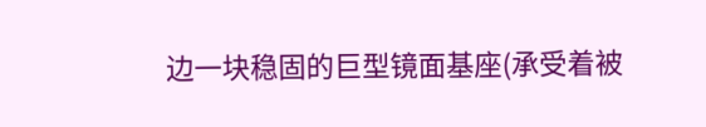边一块稳固的巨型镜面基座(承受着被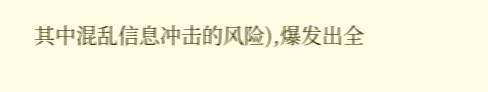其中混乱信息冲击的风险),爆发出全